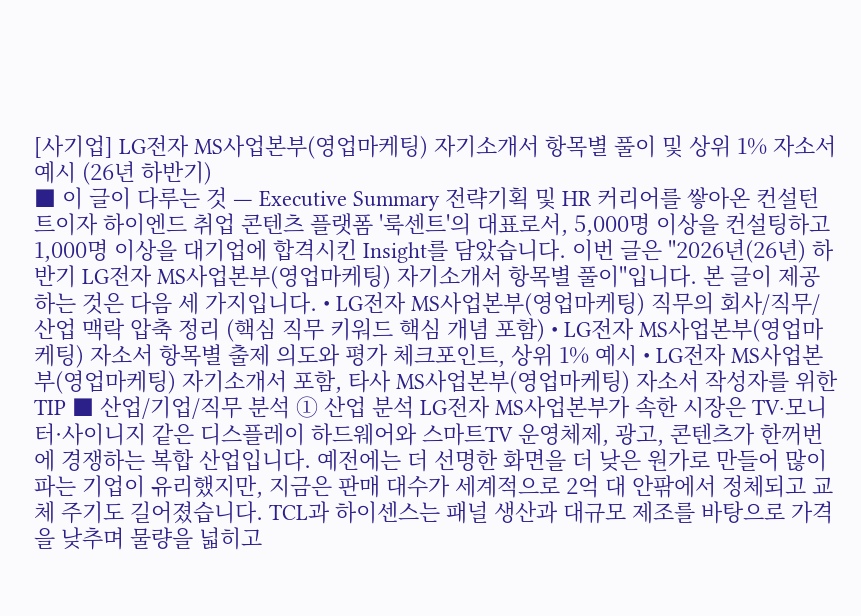[사기업] LG전자 MS사업본부(영업마케팅) 자기소개서 항목별 풀이 및 상위 1% 자소서 예시 (26년 하반기)
■ 이 글이 다루는 것 — Executive Summary 전략기획 및 HR 커리어를 쌓아온 컨설턴트이자 하이엔드 취업 콘텐츠 플랫폼 '룩센트'의 대표로서, 5,000명 이상을 컨설팅하고 1,000명 이상을 대기업에 합격시킨 Insight를 담았습니다. 이번 글은 "2026년(26년) 하반기 LG전자 MS사업본부(영업마케팅) 자기소개서 항목별 풀이"입니다. 본 글이 제공하는 것은 다음 세 가지입니다. • LG전자 MS사업본부(영업마케팅) 직무의 회사/직무/산업 맥락 압축 정리 (핵심 직무 키워드 핵심 개념 포함) • LG전자 MS사업본부(영업마케팅) 자소서 항목별 출제 의도와 평가 체크포인트, 상위 1% 예시 • LG전자 MS사업본부(영업마케팅) 자기소개서 포함, 타사 MS사업본부(영업마케팅) 자소서 작성자를 위한 TIP ■ 산업/기업/직무 분석 ① 산업 분석 LG전자 MS사업본부가 속한 시장은 TV·모니터·사이니지 같은 디스플레이 하드웨어와 스마트TV 운영체제, 광고, 콘텐츠가 한꺼번에 경쟁하는 복합 산업입니다. 예전에는 더 선명한 화면을 더 낮은 원가로 만들어 많이 파는 기업이 유리했지만, 지금은 판매 대수가 세계적으로 2억 대 안팎에서 정체되고 교체 주기도 길어졌습니다. TCL과 하이센스는 패널 생산과 대규모 제조를 바탕으로 가격을 낮추며 물량을 넓히고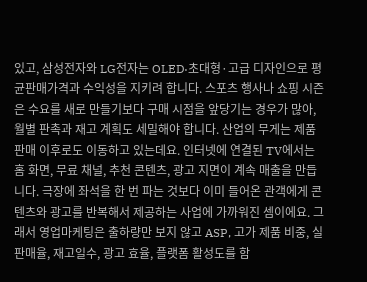있고, 삼성전자와 LG전자는 OLED·초대형·고급 디자인으로 평균판매가격과 수익성을 지키려 합니다. 스포츠 행사나 쇼핑 시즌은 수요를 새로 만들기보다 구매 시점을 앞당기는 경우가 많아, 월별 판촉과 재고 계획도 세밀해야 합니다. 산업의 무게는 제품 판매 이후로도 이동하고 있는데요. 인터넷에 연결된 TV에서는 홈 화면, 무료 채널, 추천 콘텐츠, 광고 지면이 계속 매출을 만듭니다. 극장에 좌석을 한 번 파는 것보다 이미 들어온 관객에게 콘텐츠와 광고를 반복해서 제공하는 사업에 가까워진 셈이에요. 그래서 영업마케팅은 출하량만 보지 않고 ASP, 고가 제품 비중, 실판매율, 재고일수, 광고 효율, 플랫폼 활성도를 함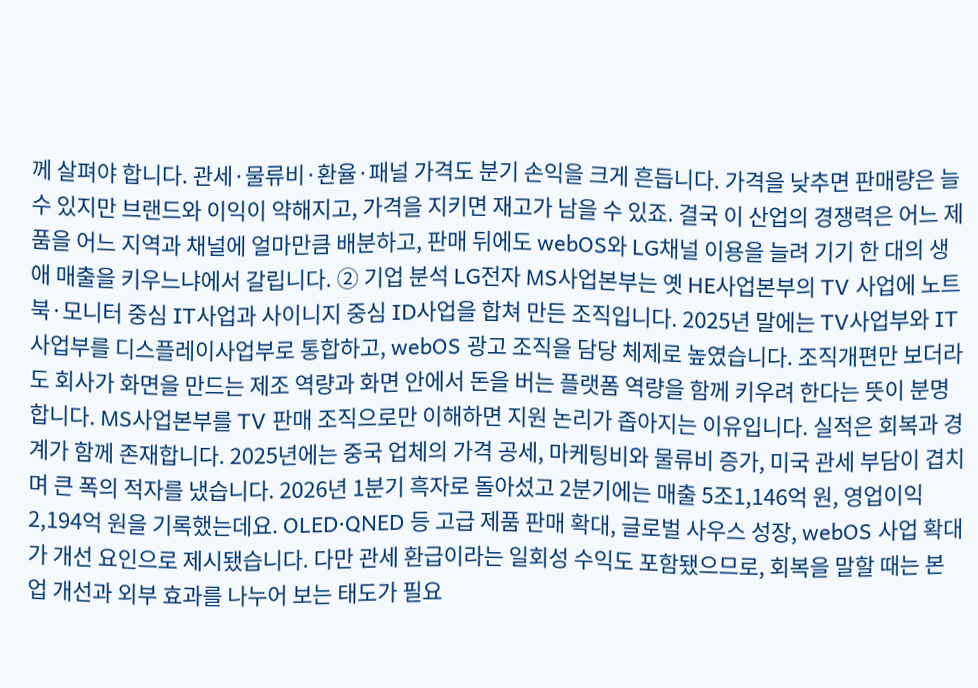께 살펴야 합니다. 관세·물류비·환율·패널 가격도 분기 손익을 크게 흔듭니다. 가격을 낮추면 판매량은 늘 수 있지만 브랜드와 이익이 약해지고, 가격을 지키면 재고가 남을 수 있죠. 결국 이 산업의 경쟁력은 어느 제품을 어느 지역과 채널에 얼마만큼 배분하고, 판매 뒤에도 webOS와 LG채널 이용을 늘려 기기 한 대의 생애 매출을 키우느냐에서 갈립니다. ② 기업 분석 LG전자 MS사업본부는 옛 HE사업본부의 TV 사업에 노트북·모니터 중심 IT사업과 사이니지 중심 ID사업을 합쳐 만든 조직입니다. 2025년 말에는 TV사업부와 IT사업부를 디스플레이사업부로 통합하고, webOS 광고 조직을 담당 체제로 높였습니다. 조직개편만 보더라도 회사가 화면을 만드는 제조 역량과 화면 안에서 돈을 버는 플랫폼 역량을 함께 키우려 한다는 뜻이 분명합니다. MS사업본부를 TV 판매 조직으로만 이해하면 지원 논리가 좁아지는 이유입니다. 실적은 회복과 경계가 함께 존재합니다. 2025년에는 중국 업체의 가격 공세, 마케팅비와 물류비 증가, 미국 관세 부담이 겹치며 큰 폭의 적자를 냈습니다. 2026년 1분기 흑자로 돌아섰고 2분기에는 매출 5조1,146억 원, 영업이익 2,194억 원을 기록했는데요. OLED·QNED 등 고급 제품 판매 확대, 글로벌 사우스 성장, webOS 사업 확대가 개선 요인으로 제시됐습니다. 다만 관세 환급이라는 일회성 수익도 포함됐으므로, 회복을 말할 때는 본업 개선과 외부 효과를 나누어 보는 태도가 필요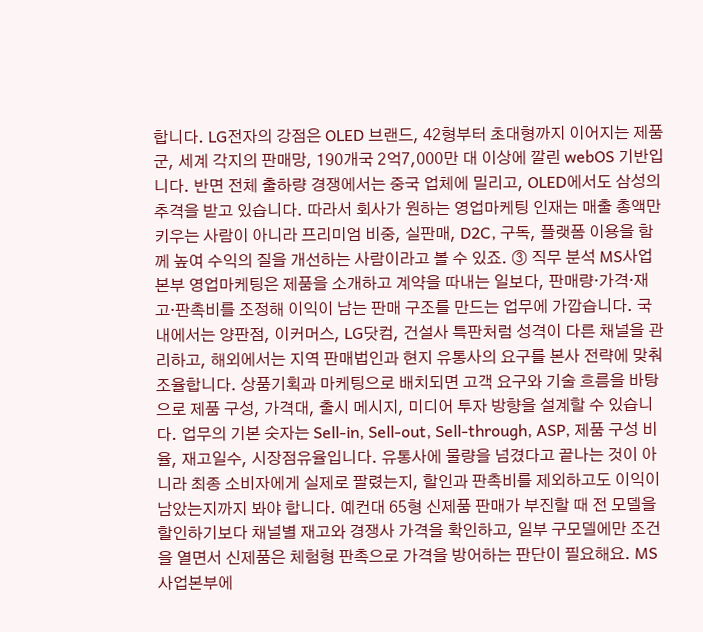합니다. LG전자의 강점은 OLED 브랜드, 42형부터 초대형까지 이어지는 제품군, 세계 각지의 판매망, 190개국 2억7,000만 대 이상에 깔린 webOS 기반입니다. 반면 전체 출하량 경쟁에서는 중국 업체에 밀리고, OLED에서도 삼성의 추격을 받고 있습니다. 따라서 회사가 원하는 영업마케팅 인재는 매출 총액만 키우는 사람이 아니라 프리미엄 비중, 실판매, D2C, 구독, 플랫폼 이용을 함께 높여 수익의 질을 개선하는 사람이라고 볼 수 있죠. ③ 직무 분석 MS사업본부 영업마케팅은 제품을 소개하고 계약을 따내는 일보다, 판매량·가격·재고·판촉비를 조정해 이익이 남는 판매 구조를 만드는 업무에 가깝습니다. 국내에서는 양판점, 이커머스, LG닷컴, 건설사 특판처럼 성격이 다른 채널을 관리하고, 해외에서는 지역 판매법인과 현지 유통사의 요구를 본사 전략에 맞춰 조율합니다. 상품기획과 마케팅으로 배치되면 고객 요구와 기술 흐름을 바탕으로 제품 구성, 가격대, 출시 메시지, 미디어 투자 방향을 설계할 수 있습니다. 업무의 기본 숫자는 Sell-in, Sell-out, Sell-through, ASP, 제품 구성 비율, 재고일수, 시장점유율입니다. 유통사에 물량을 넘겼다고 끝나는 것이 아니라 최종 소비자에게 실제로 팔렸는지, 할인과 판촉비를 제외하고도 이익이 남았는지까지 봐야 합니다. 예컨대 65형 신제품 판매가 부진할 때 전 모델을 할인하기보다 채널별 재고와 경쟁사 가격을 확인하고, 일부 구모델에만 조건을 열면서 신제품은 체험형 판촉으로 가격을 방어하는 판단이 필요해요. MS사업본부에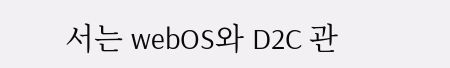서는 webOS와 D2C 관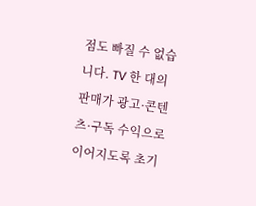점도 빠질 수 없습니다. TV 한 대의 판매가 광고·콘텐츠·구독 수익으로 이어지도록 초기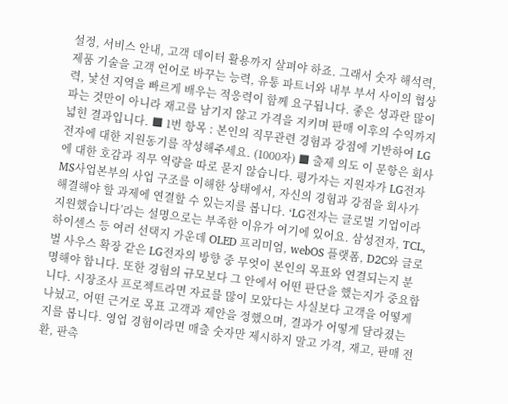설정, 서비스 안내, 고객 데이터 활용까지 살펴야 하죠. 그래서 숫자 해석력, 제품 기술을 고객 언어로 바꾸는 능력, 유통 파트너와 내부 부서 사이의 협상력, 낯선 지역을 빠르게 배우는 적응력이 함께 요구됩니다. 좋은 성과란 많이 파는 것만이 아니라 재고를 남기지 않고 가격을 지키며 판매 이후의 수익까지 넓힌 결과입니다. ■ 1번 항목 : 본인의 직무관련 경험과 강점에 기반하여 LG전자에 대한 지원동기를 작성해주세요. (1000자) ■ 출제 의도 이 문항은 회사에 대한 호감과 직무 역량을 따로 묻지 않습니다. 평가자는 지원자가 LG전자 MS사업본부의 사업 구조를 이해한 상태에서, 자신의 경험과 강점을 회사가 해결해야 할 과제에 연결할 수 있는지를 봅니다. ‘LG전자는 글로벌 기업이라 지원했습니다’라는 설명으로는 부족한 이유가 여기에 있어요. 삼성전자, TCL, 하이센스 등 여러 선택지 가운데 OLED 프리미엄, webOS 플랫폼, D2C와 글로벌 사우스 확장 같은 LG전자의 방향 중 무엇이 본인의 목표와 연결되는지 분명해야 합니다. 또한 경험의 규모보다 그 안에서 어떤 판단을 했는지가 중요합니다. 시장조사 프로젝트라면 자료를 많이 모았다는 사실보다 고객을 어떻게 나눴고, 어떤 근거로 목표 고객과 제안을 정했으며, 결과가 어떻게 달라졌는지를 봅니다. 영업 경험이라면 매출 숫자만 제시하지 말고 가격, 재고, 판매 전환, 판촉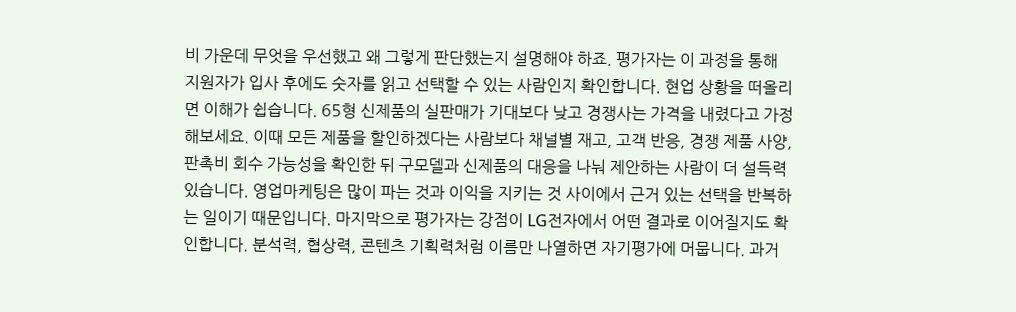비 가운데 무엇을 우선했고 왜 그렇게 판단했는지 설명해야 하죠. 평가자는 이 과정을 통해 지원자가 입사 후에도 숫자를 읽고 선택할 수 있는 사람인지 확인합니다. 현업 상황을 떠올리면 이해가 쉽습니다. 65형 신제품의 실판매가 기대보다 낮고 경쟁사는 가격을 내렸다고 가정해보세요. 이때 모든 제품을 할인하겠다는 사람보다 채널별 재고, 고객 반응, 경쟁 제품 사양, 판촉비 회수 가능성을 확인한 뒤 구모델과 신제품의 대응을 나눠 제안하는 사람이 더 설득력 있습니다. 영업마케팅은 많이 파는 것과 이익을 지키는 것 사이에서 근거 있는 선택을 반복하는 일이기 때문입니다. 마지막으로 평가자는 강점이 LG전자에서 어떤 결과로 이어질지도 확인합니다. 분석력, 협상력, 콘텐츠 기획력처럼 이름만 나열하면 자기평가에 머뭅니다. 과거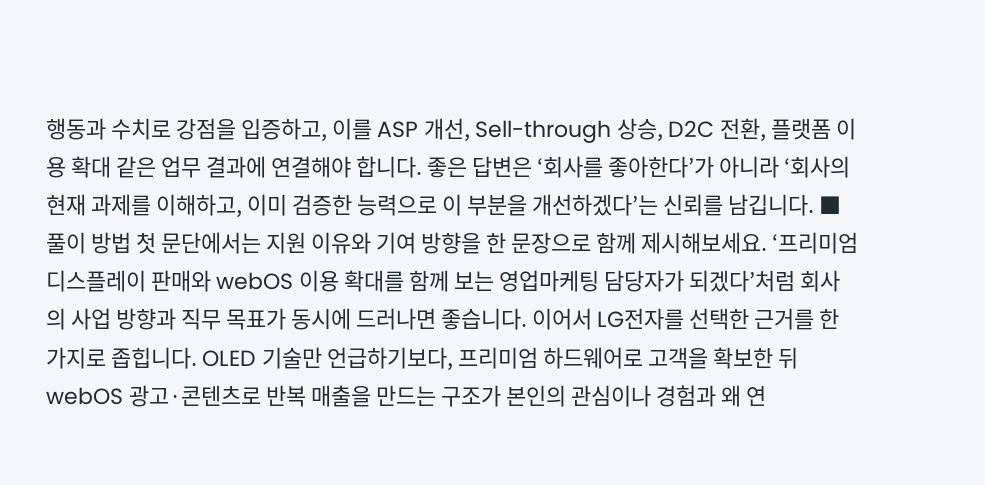행동과 수치로 강점을 입증하고, 이를 ASP 개선, Sell-through 상승, D2C 전환, 플랫폼 이용 확대 같은 업무 결과에 연결해야 합니다. 좋은 답변은 ‘회사를 좋아한다’가 아니라 ‘회사의 현재 과제를 이해하고, 이미 검증한 능력으로 이 부분을 개선하겠다’는 신뢰를 남깁니다. ■ 풀이 방법 첫 문단에서는 지원 이유와 기여 방향을 한 문장으로 함께 제시해보세요. ‘프리미엄 디스플레이 판매와 webOS 이용 확대를 함께 보는 영업마케팅 담당자가 되겠다’처럼 회사의 사업 방향과 직무 목표가 동시에 드러나면 좋습니다. 이어서 LG전자를 선택한 근거를 한 가지로 좁힙니다. OLED 기술만 언급하기보다, 프리미엄 하드웨어로 고객을 확보한 뒤 webOS 광고·콘텐츠로 반복 매출을 만드는 구조가 본인의 관심이나 경험과 왜 연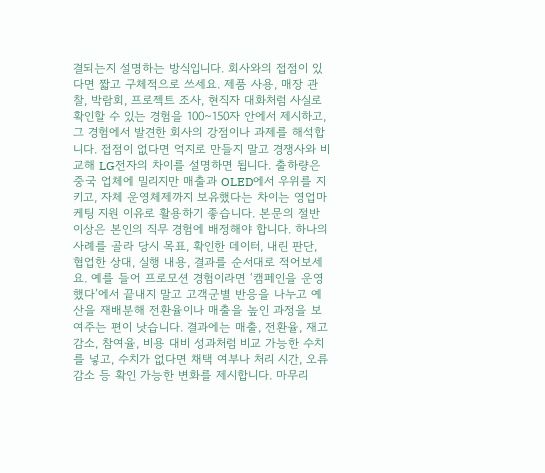결되는지 설명하는 방식입니다. 회사와의 접점이 있다면 짧고 구체적으로 쓰세요. 제품 사용, 매장 관찰, 박람회, 프로젝트 조사, 현직자 대화처럼 사실로 확인할 수 있는 경험을 100~150자 안에서 제시하고, 그 경험에서 발견한 회사의 강점이나 과제를 해석합니다. 접점이 없다면 억지로 만들지 말고 경쟁사와 비교해 LG전자의 차이를 설명하면 됩니다. 출하량은 중국 업체에 밀리지만 매출과 OLED에서 우위를 지키고, 자체 운영체제까지 보유했다는 차이는 영업마케팅 지원 이유로 활용하기 좋습니다. 본문의 절반 이상은 본인의 직무 경험에 배정해야 합니다. 하나의 사례를 골라 당시 목표, 확인한 데이터, 내린 판단, 협업한 상대, 실행 내용, 결과를 순서대로 적어보세요. 예를 들어 프로모션 경험이라면 ‘캠페인을 운영했다’에서 끝내지 말고 고객군별 반응을 나누고 예산을 재배분해 전환율이나 매출을 높인 과정을 보여주는 편이 낫습니다. 결과에는 매출, 전환율, 재고 감소, 참여율, 비용 대비 성과처럼 비교 가능한 수치를 넣고, 수치가 없다면 채택 여부나 처리 시간, 오류 감소 등 확인 가능한 변화를 제시합니다. 마무리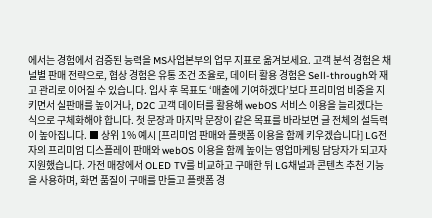에서는 경험에서 검증된 능력을 MS사업본부의 업무 지표로 옮겨보세요. 고객 분석 경험은 채널별 판매 전략으로, 협상 경험은 유통 조건 조율로, 데이터 활용 경험은 Sell-through와 재고 관리로 이어질 수 있습니다. 입사 후 목표도 ‘매출에 기여하겠다’보다 프리미엄 비중을 지키면서 실판매를 높이거나, D2C 고객 데이터를 활용해 webOS 서비스 이용을 늘리겠다는 식으로 구체화해야 합니다. 첫 문장과 마지막 문장이 같은 목표를 바라보면 글 전체의 설득력이 높아집니다. ■ 상위 1% 예시 [프리미엄 판매와 플랫폼 이용을 함께 키우겠습니다] LG전자의 프리미엄 디스플레이 판매와 webOS 이용을 함께 높이는 영업마케팅 담당자가 되고자 지원했습니다. 가전 매장에서 OLED TV를 비교하고 구매한 뒤 LG채널과 콘텐츠 추천 기능을 사용하며, 화면 품질이 구매를 만들고 플랫폼 경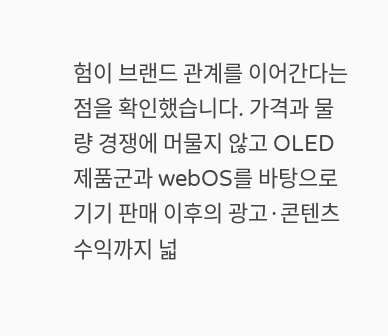험이 브랜드 관계를 이어간다는 점을 확인했습니다. 가격과 물량 경쟁에 머물지 않고 OLED 제품군과 webOS를 바탕으로 기기 판매 이후의 광고·콘텐츠 수익까지 넓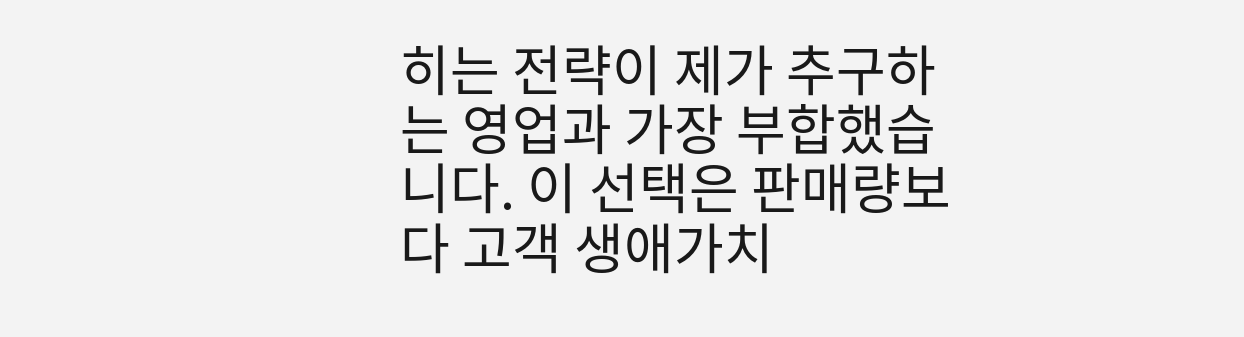히는 전략이 제가 추구하는 영업과 가장 부합했습니다. 이 선택은 판매량보다 고객 생애가치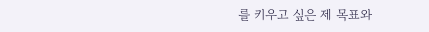를 키우고 싶은 제 목표와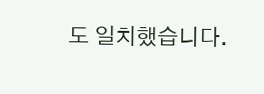도 일치했습니다.